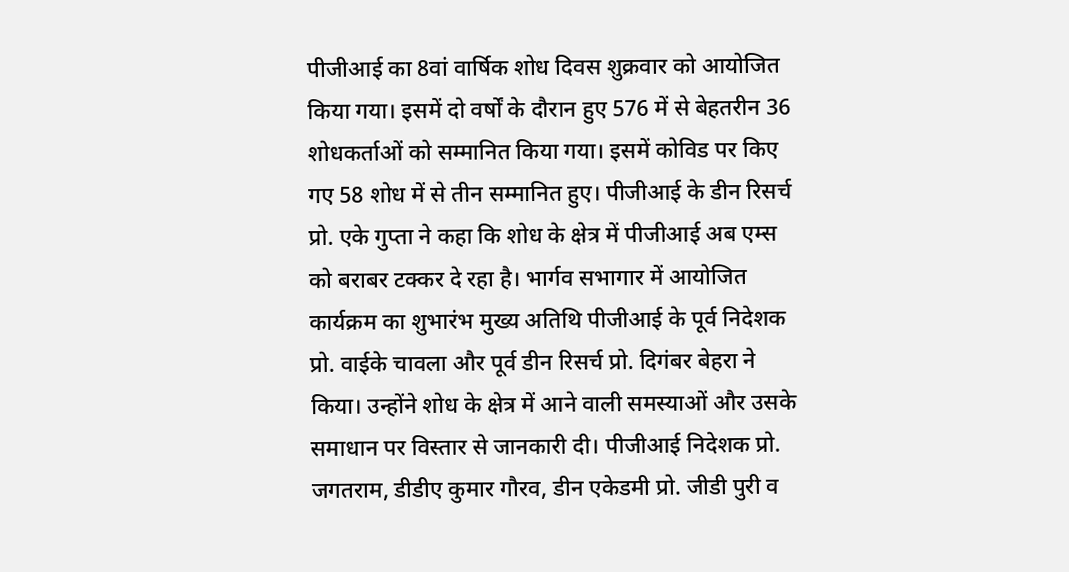पीजीआई का 8वां वार्षिक शोध दिवस शुक्रवार को आयोजित किया गया। इसमें दो वर्षों के दौरान हुए 576 में से बेहतरीन 36 शोधकर्ताओं को सम्मानित किया गया। इसमें कोविड पर किए गए 58 शोध में से तीन सम्मानित हुए। पीजीआई के डीन रिसर्च प्रो. एके गुप्ता ने कहा कि शोध के क्षेत्र में पीजीआई अब एम्स को बराबर टक्कर दे रहा है। भार्गव सभागार में आयोजित कार्यक्रम का शुभारंभ मुख्य अतिथि पीजीआई के पूर्व निदेशक प्रो. वाईके चावला और पूर्व डीन रिसर्च प्रो. दिगंबर बेहरा ने किया। उन्होंने शोध के क्षेत्र में आने वाली समस्याओं और उसके समाधान पर विस्तार से जानकारी दी। पीजीआई निदेशक प्रो. जगतराम, डीडीए कुमार गौरव, डीन एकेडमी प्रो. जीडी पुरी व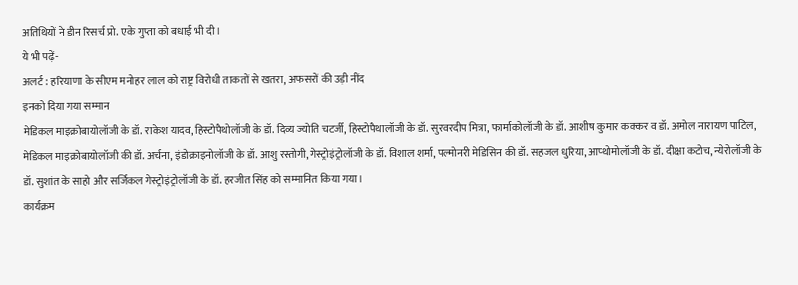अतिथियों ने डीन रिसर्च प्रो. एके गुप्ता को बधाई भी दी।
ये भी पढ़ें-
अलर्ट : हरियाणा के सीएम मनोहर लाल को राष्ट्र विरोधी ताकतों से खतरा, अफसरों की उड़ी नींद
इनको दिया गया सम्मान
मेडिकल माइक्रोबायोलॉजी के डॉ. राकेश यादव, हिस्टोपैथोलॉजी के डॉ. दिव्य ज्योति चटर्जी, हिस्टोपैथालॉजी के डॉ. सुरवरदीप मित्रा, फार्माकोलॉजी के डॉ. आशीष कुमार कक्कर व डॉ. अमोल नारायण पाटिल, मेडिकल माइक्रोबायोलॉजी की डॉ. अर्चना, इंडोक्राइनोलॉजी के डॉ. आशु रस्तोगी, गेस्ट्रोइंट्रोलॉजी के डॉ. विशाल शर्मा, पल्मोनरी मेडिसिन की डॉ. सहजल धुरिया, आप्थोमोलॉजी के डॉ. दीक्षा कटोच, न्येरोलॉजी के डॉ. सुशांत के साहो और सर्जिकल गेस्ट्रोइंट्रोलॉजी के डॉ. हरजीत सिंह को सम्मानित किया गया।
कार्यक्रम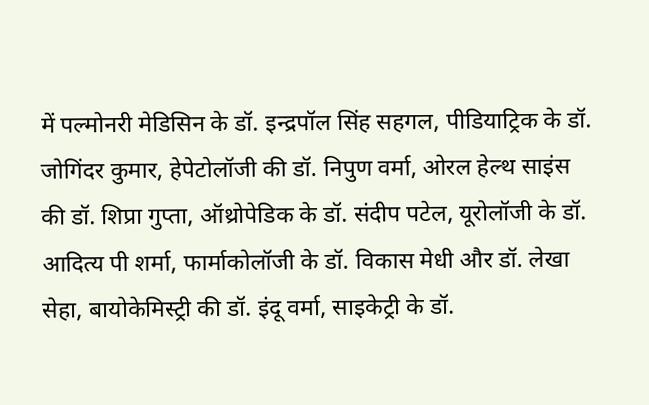में पल्मोनरी मेडिसिन के डॉ. इन्द्रपॉल सिंह सहगल, पीडियाट्रिक के डॉ. जोगिंदर कुमार, हेपेटोलॉजी की डॉ. निपुण वर्मा, ओरल हेल्थ साइंस की डॉ. शिप्रा गुप्ता, ऑथ्रोपेडिक के डॉ. संदीप पटेल, यूरोलॉजी के डॉ. आदित्य पी शर्मा, फार्माकोलॉजी के डॉ. विकास मेधी और डॉ. लेखा सेहा, बायोकेमिस्ट्री की डॉ. इंदू वर्मा, साइकेट्री के डॉ.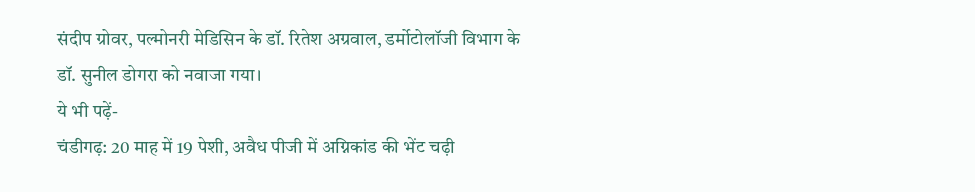संदीप ग्रोवर, पल्मोनरी मेडिसिन के डॉ. रितेश अग्रवाल, डर्मोटोलॉजी विभाग के डॉ. सुनील डोगरा को नवाजा गया।
ये भी पढ़ें-
चंडीगढ़: 20 माह में 19 पेशी, अवैध पीजी में अग्निकांड की भेंट चढ़ी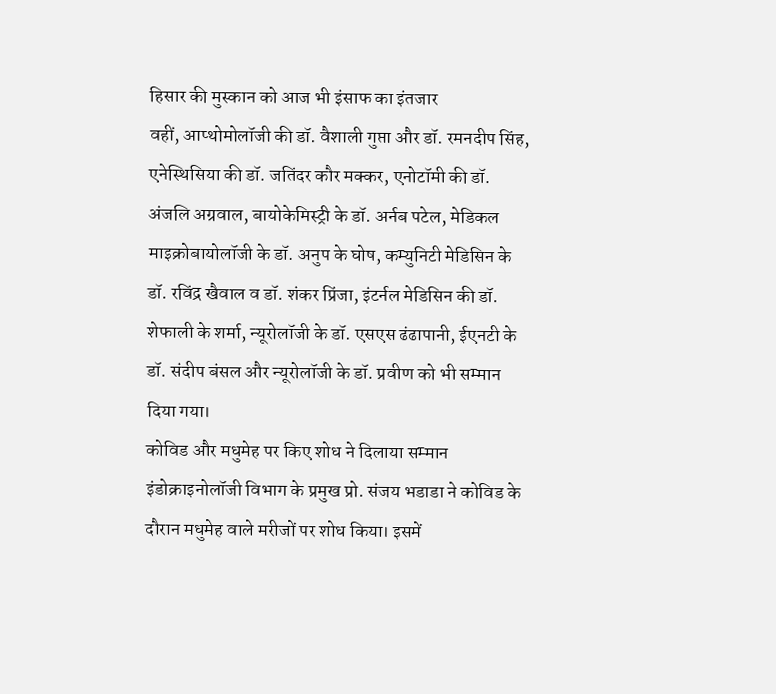हिसार की मुस्कान को आज भी इंसाफ का इंतजार
वहीं, आप्थोमोलॉजी की डॉ. वैशाली गुप्ता और डॉ. रमनदीप सिंह, एनेस्थिसिया की डॉ. जतिंदर कौर मक्कर, एनोटॉमी की डॉ. अंजलि अग्रवाल, बायोकेमिस्ट्री के डॉ. अर्नब पटेल, मेडिकल माइक्रोबायोलॉजी के डॉ. अनुप के घोष, कम्युनिटी मेडिसिन के डॉ. रविंद्र खैवाल व डॉ. शंकर प्रिंजा, इंटर्नल मेडिसिन की डॉ. शेफाली के शर्मा, न्यूरोलॉजी के डॉ. एसएस ढंढापानी, ईएनटी के डॉ. संदीप बंसल और न्यूरोलॉजी के डॉ. प्रवीण को भी सम्मान दिया गया।
कोविड और मधुमेह पर किए शोध ने दिलाया सम्मान
इंडोक्राइनोलॉजी विभाग के प्रमुख प्रो. संजय भडाडा ने कोविड के दौरान मधुमेह वाले मरीजों पर शोध किया। इसमें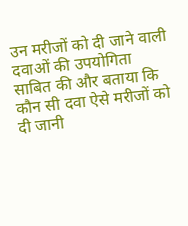उन मरीजों को दी जाने वाली दवाओं की उपयोगिता साबित की और बताया कि कौन सी दवा ऐसे मरीजों को दी जानी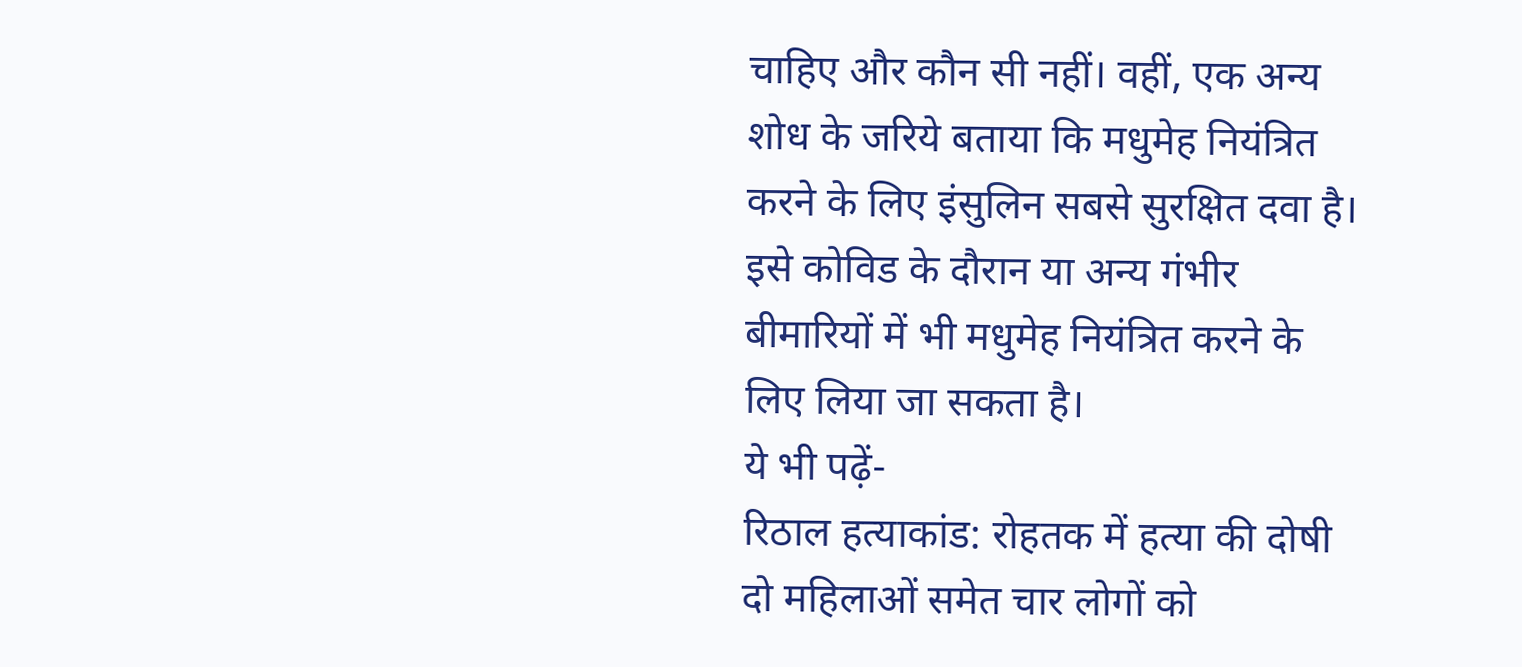चाहिए और कौन सी नहीं। वहीं, एक अन्य शोध के जरिये बताया कि मधुमेह नियंत्रित करने के लिए इंसुलिन सबसे सुरक्षित दवा है। इसे कोविड के दौरान या अन्य गंभीर बीमारियों में भी मधुमेह नियंत्रित करने के लिए लिया जा सकता है।
ये भी पढ़ें-
रिठाल हत्याकांड: रोहतक में हत्या की दोषी दो महिलाओं समेत चार लोगों को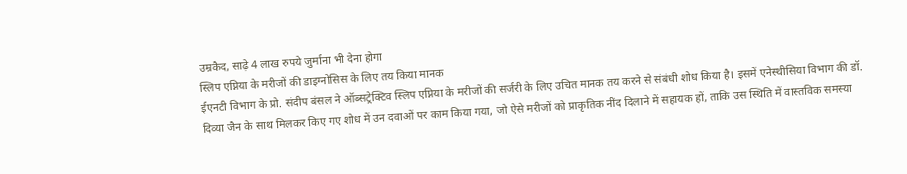उम्रकैद, साढ़े 4 लाख रुपये जुर्माना भी देना होगा
स्लिप एप्निया के मरीजों की डाइग्नोसिस के लिए तय किया मानक
ईएनटी विभाग के प्रो. संदीप बंसल ने ऑब्सट्रेक्टिव स्लिप एप्निया के मरीजों की सर्जरी के लिए उचित मानक तय करने से संबंधी शोध किया है। इसमें एनेस्थीसिया विभाग की डॉ. दिव्या जैन के साथ मिलकर किए गए शोध में उन दवाओं पर काम किया गया, जो ऐसे मरीजों को प्राकृतिक नींद दिलाने में सहायक हों, ताकि उस स्थिति में वास्तविक समस्या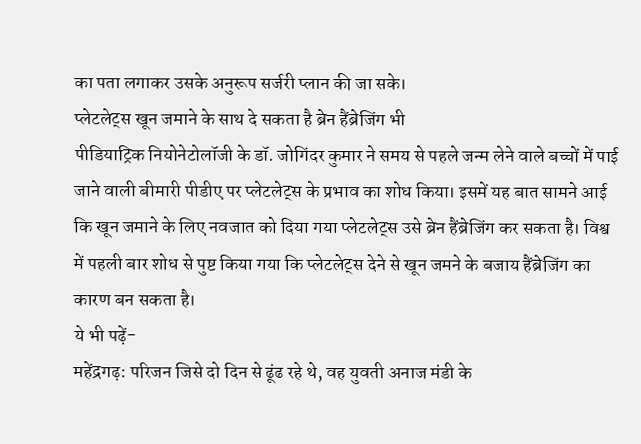का पता लगाकर उसके अनुरूप सर्जरी प्लान की जा सके।
प्लेटलेट्स खून जमाने के साथ दे सकता है ब्रेन हैंब्रेजिंग भी
पीडियाट्रिक नियोनेटोलॉजी के डॉ. जोगिंदर कुमार ने समय से पहले जन्म लेने वाले बच्चों में पाई जाने वाली बीमारी पीडीए पर प्लेटलेट्स के प्रभाव का शोध किया। इसमें यह बात सामने आई कि खून जमाने के लिए नवजात को दिया गया प्लेटलेट्स उसे ब्रेन हैंब्रेजिंग कर सकता है। विश्व में पहली बार शोध से पुष्ट किया गया कि प्लेटलेट्स देने से खून जमने के बजाय हैंब्रेजिंग का कारण बन सकता है।
ये भी पढ़ें-
महेंद्रगढ़: परिजन जिसे दो दिन से ढूंढ रहे थे, वह युवती अनाज मंडी के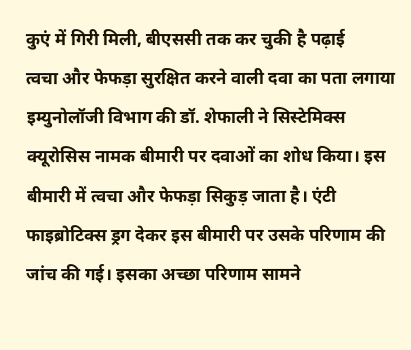कुएं में गिरी मिली, बीएससी तक कर चुकी है पढ़ाई
त्वचा और फेफड़ा सुरक्षित करने वाली दवा का पता लगाया
इम्युनोलॉजी विभाग की डॉ. शेफाली ने सिस्टेमिक्स क्यूरोसिस नामक बीमारी पर दवाओं का शोध किया। इस बीमारी में त्वचा और फेफड़ा सिकुड़ जाता है। एंटी फाइब्रोटिक्स ड्रग देकर इस बीमारी पर उसके परिणाम की जांच की गई। इसका अच्छा परिणाम सामने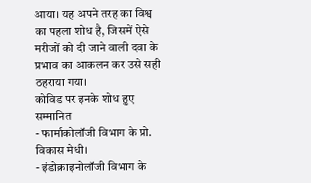आया। यह अपने तरह का विश्व का पहला शोध है, जिसमें ऐसे मरीजों को दी जाने वाली दवा के प्रभाव का आकलन कर उसे सही ठहराया गया।
कोविड पर इनके शोध हुए सम्मानित
- फार्माकोलॉजी विभाग के प्रो. विकास मेधी।
- इंडोक्राइनोलॉजी विभाग के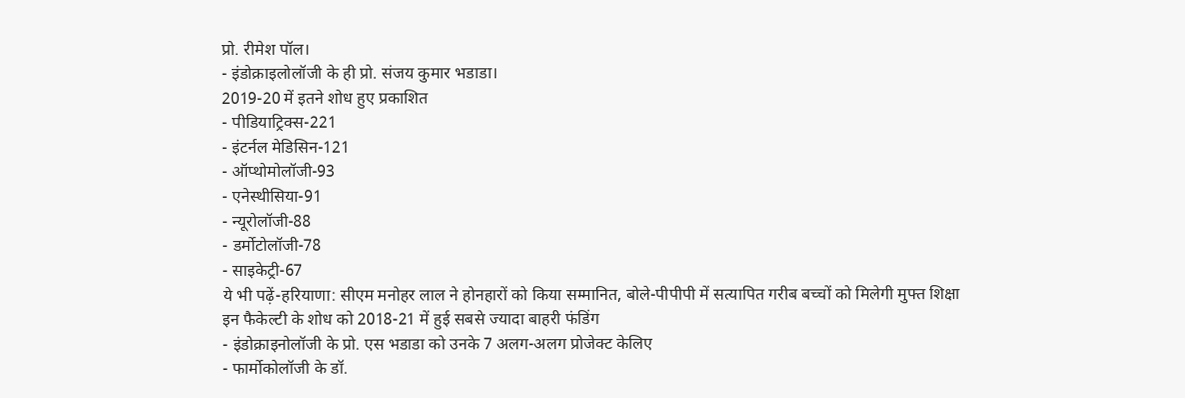प्रो. रीमेश पॉल।
- इंडोक्राइलोलॉजी के ही प्रो. संजय कुमार भडाडा।
2019-20 में इतने शोध हुए प्रकाशित
- पीडियाट्रिक्स-221
- इंटर्नल मेडिसिन-121
- ऑप्थोमोलॉजी-93
- एनेस्थीसिया-91
- न्यूरोलॉजी-88
- डर्मोटोलॉजी-78
- साइकेट्री-67
ये भी पढ़ें-हरियाणा: सीएम मनोहर लाल ने होनहारों को किया सम्मानित, बोले-पीपीपी में सत्यापित गरीब बच्चों को मिलेगी मुफ्त शिक्षा
इन फैकेल्टी के शोध को 2018-21 में हुई सबसे ज्यादा बाहरी फंडिंग
- इंडोक्राइनोलॉजी के प्रो. एस भडाडा को उनके 7 अलग-अलग प्रोजेक्ट केलिए
- फार्मोकोलॉजी के डॉ.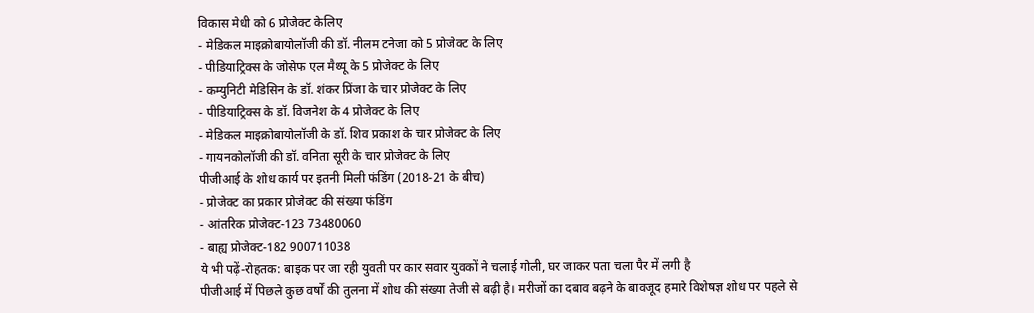विकास मेधी को 6 प्रोजेक्ट केलिए
- मेडिकल माइक्रोबायोलॉजी की डॉ. नीलम टनेजा को 5 प्रोजेक्ट के लिए
- पीडियाट्रिक्स के जोसेफ एल मैथ्यू के 5 प्रोजेक्ट के लिए
- कम्युनिटी मेडिसिन के डॉ. शंकर प्रिंजा के चार प्रोजेक्ट के लिए
- पीडियाट्रिक्स के डॉ. विजनेश के 4 प्रोजेक्ट के लिए
- मेडिकल माइक्रोबायोलॉजी के डॉ. शिव प्रकाश के चार प्रोजेक्ट के लिए
- गायनकोलॉजी की डॉ. वनिता सूरी के चार प्रोजेक्ट के लिए
पीजीआई के शोध कार्य पर इतनी मिली फंडिंग (2018-21 के बीच)
- प्रोजेक्ट का प्रकार प्रोजेक्ट की संख्या फंडिंग
- आंतरिक प्रोजेक्ट-123 73480060
- बाह्य प्रोजेक्ट-182 900711038
ये भी पढ़ें-रोहतक: बाइक पर जा रही युवती पर कार सवार युवकों ने चलाई गोली, घर जाकर पता चला पैर में लगी है
पीजीआई में पिछले कुछ वर्षों की तुलना में शोध की संख्या तेजी से बढ़ी है। मरीजों का दबाव बढ़ने के बावजूद हमारे विशेषज्ञ शोध पर पहले से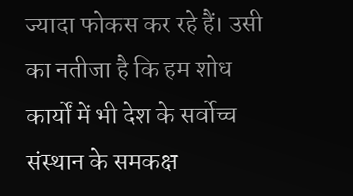ज्यादा फोकस कर रहे हैं। उसी का नतीजा है कि हम शोध कार्यों में भी देश के सर्वोच्च संस्थान के समकक्ष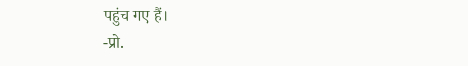पहुंच गए हैं।
-प्रो.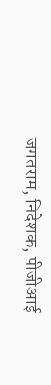जगतराम, निदेशक, पीजीआई